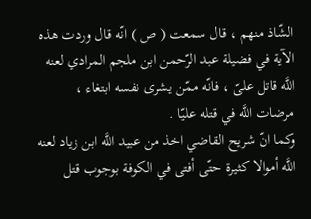الشّاذ منهم ، قال سمعت ( ص ) انّه قال وردت هذه الآية في فضيلة عبد الرّحمن ابن ملجم المرادي لعنه اللَّه قاتل علىّ ، فانّه ممّن يشرى نفسه ابتغاء ، مرضات اللَّه في قتله عليّا .
وكما انّ شريح القاضي اخذ من عبيد اللَّه ابن زياد لعنه اللَّه أموالا كثيرة حتّى أفتى في الكوفة بوجوب قتل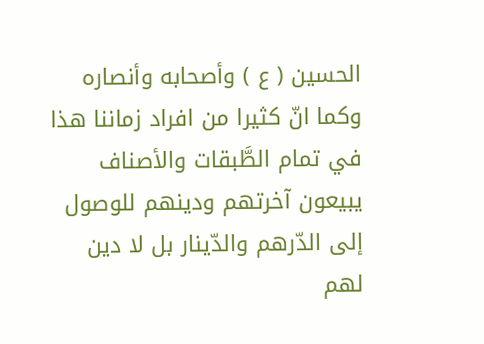الحسين ( ع ) وأصحابه وأنصاره وكما انّ كثيرا من افراد زماننا هذا في تمام الطَّبقات والأصناف يبيعون آخرتهم ودينهم للوصول إلى الدّرهم والدّينار بل لا دين لهم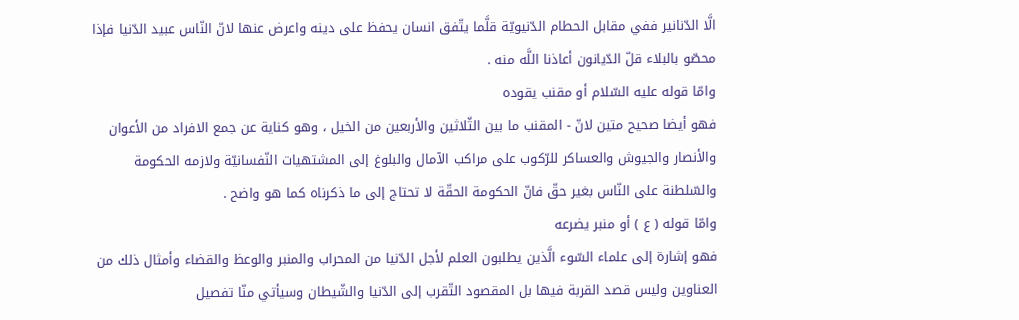الَّا الدّنانير ففي مقابل الحطام الدّنيويّة قلَّما يتّفق انسان يحفظ على دينه واعرض عنها لانّ النّاس عبيد الدّنيا فإذا محصّو بالبلاء قلّ الدّيانون أعاذنا اللَّه منه .
وامّا قوله عليه السّلام أو مقنب يقوده
فهو أيضا صحيح متين لانّ - المقنب ما بين الثّلاثين والأربعين من الخيل ، وهو كناية عن جمع الافراد من الأعوان والأنصار والجيوش والعساكر للرّكوب على مراكب الآمال والبلوغ إلى المشتهيات النّفسانيّة ولازمه الحكومة والسّلطنة على النّاس بغير حقّ فانّ الحكومة الحقّة لا تحتاج إلى ما ذكرناه كما هو واضح .
وامّا قوله ( ع ) أو منبر يضرعه
فهو إشارة إلى علماء السّوء الَّذين يطلبون العلم لأجل الدّنيا من المحراب والمنبر والوعظ والقضاء وأمثال ذلك من العناوين وليس قصد القربة فيها بل المقصود التّقرب إلى الدّنيا والشّيطان وسيأتي منّا تفصيل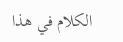الكلام في هذا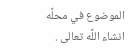الموضوع في محلَّه انشاء اللَّه تعالى .